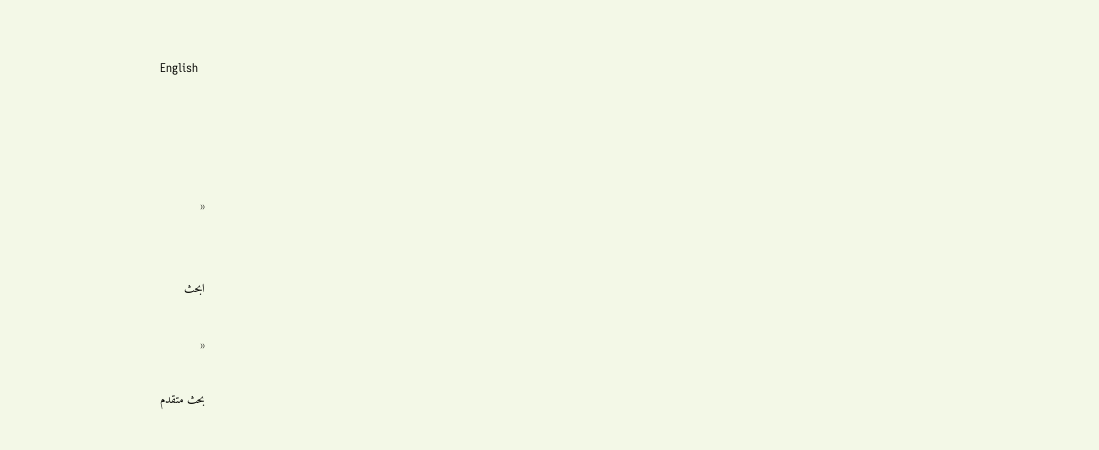English




«


ابحث

«

بحث متقدم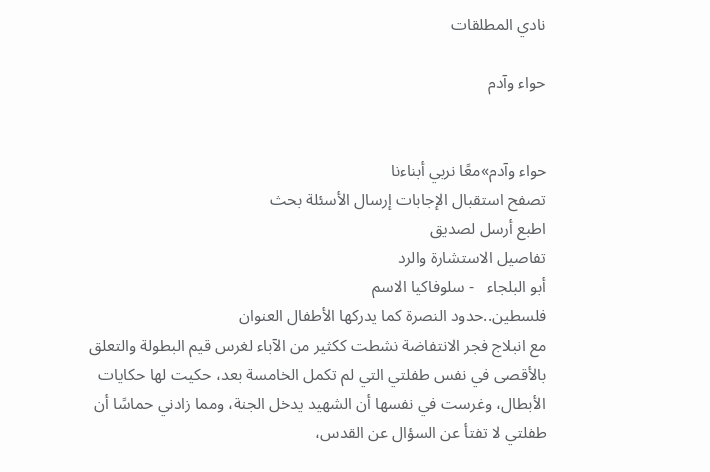نادي المطلقات

حواء وآدم


حواء وآدم»معًا نربي أبناءنا
تصفح استقبال الإجابات إرسال الأسئلة بحث
اطبع أرسل لصديق
تفاصيل الاستشارة والرد
أبو البلجاء   - سلوفاكيا الاسم
فلسطين..حدود النصرة كما يدركها الأطفال العنوان
مع انبلاج فجر الانتفاضة نشطت ككثير من الآباء لغرس قيم البطولة والتعلق بالأقصى في نفس طفلتي التي لم تكمل الخامسة بعد، حكيت لها حكايات الأبطال، وغرست في نفسها أن الشهيد يدخل الجنة، ومما زادني حماسًا أن طفلتي لا تفتأ عن السؤال عن القدس،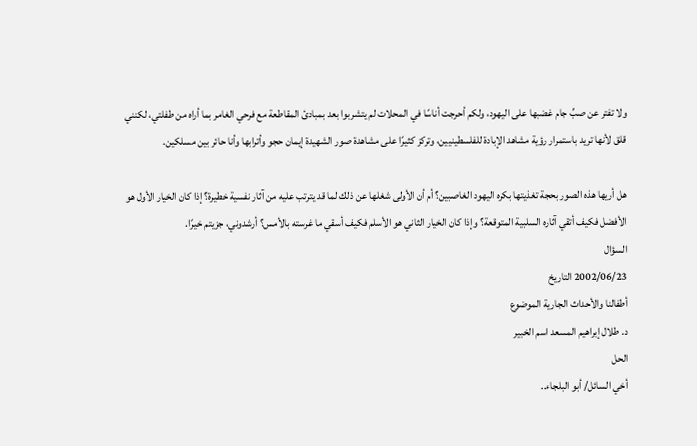ولا تفتر عن صبِّ جام غضبها على اليهود، ولكم أحرجت أناسًا في المحلات لم يتشربوا بعد بمبادئ المقاطعة مع فرحي الغامر بما أراه من طفلتي، لكنني قلق لأنها تريد باستمرار رؤية مشاهد الإبادة للفلسطينيين، وتركز كثيرًا على مشاهدة صور الشهيدة إيمان حجو وأترابها وأنا حائر بين مسلكين.

هل أريها هذه الصور بحجة تغذيتها بكره اليهود الغاصبين؟ أم أن الأولى شغلها عن ذلك لما قد يترتب عليه من آثار نفسية خطيرة؟ إذا كان الخيار الأول هو الأفضل فكيف أتقي آثاره السلبية المتوقعة؟ وإذا كان الخيار الثاني هو الأسلم فكيف أسقي ما غرسته بالأمس؟ أرشدوني، جزيتم خيرًا.
السؤال
2002/06/23 التاريخ
أطفالنا والأحداث الجارية الموضوع
د. طلال إبراهيم المسعد اسم الخبير
الحل
أخي السائل/ أبو البلجاء..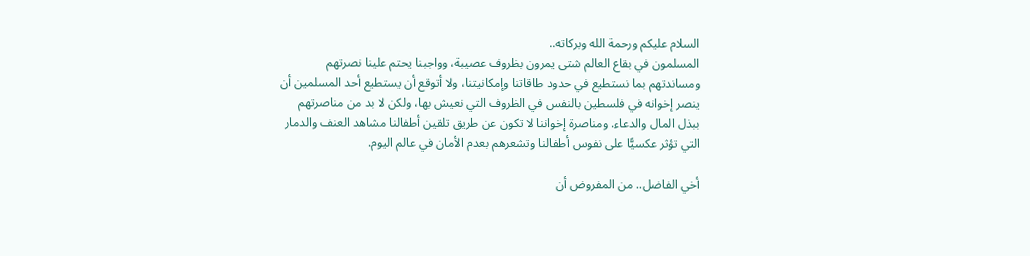السلام عليكم ورحمة الله وبركاته..
المسلمون في بقاع العالم شتى يمرون بظروف عصيبة، وواجبنا يحتم علينا نصرتهم ومساندتهم بما نستطيع في حدود طاقاتنا وإمكانيتنا، ولا أتوقع أن يستطيع أحد المسلمين أن ينصر إخوانه في فلسطين بالنفس في الظروف التي نعيش بها، ولكن لا بد من مناصرتهم ببذل المال والدعاء. ومناصرة إخواننا لا تكون عن طريق تلقين أطفالنا مشاهد العنف والدمار التي تؤثر عكسيًّا على نفوس أطفالنا وتشعرهم بعدم الأمان في عالم اليوم.

أخي الفاضل.. من المفروض أن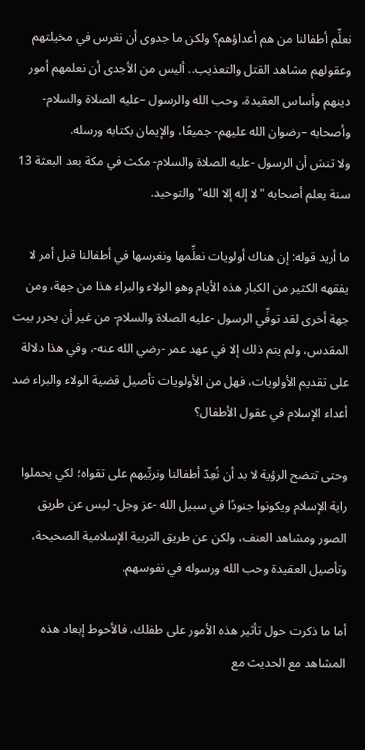نعلِّم أطفالنا من هم أعداؤهم؟ ولكن ما جدوى أن نغرس في مخيلتهم وعقولهم مشاهد القتل والتعذيب.. أليس من الأجدى أن نعلمهم أمور دينهم وأساس العقيدة، وحب الله والرسول –عليه الصلاة والسلام- وأصحابه –رضوان الله عليهم- جميعًا، والإيمان بكتابه ورسله.
ولا تنسَ أن الرسول -عليه الصلاة والسلام- مكث في مكة بعد البعثة 13 سنة يعلم أصحابه "لا إله إلا الله" والتوحيد.

ما أريد قوله: إن هناك أولويات نعلِّمها ونغرسها في أطفالنا قبل أمر لا يفقهه الكثير من الكبار هذه الأيام وهو الولاء والبراء هذا من جهة، ومن جهة أخرى لقد توفِّي الرسول -عليه الصلاة والسلام- من غير أن يحرر بيت المقدس، ولم يتم ذلك إلا في عهد عمر -رضي الله عنه-، وفي هذا دلالة على تقديم الأولويات، فهل من الأولويات تأصيل قضية الولاء والبراء ضد أعداء الإسلام في عقول الأطفال؟

وحتى تتضح الرؤية لا بد أن نُعِدّ أطفالنا ونربِّيهم على تقواه؛ لكي يحملوا راية الإسلام ويكونوا جنودًا في سبيل الله -عز وجل- ليس عن طريق الصور ومشاهد العنف، ولكن عن طريق التربية الإسلامية الصحيحة، وتأصيل العقيدة وحب الله ورسوله في نفوسهم.

أما ما ذكرت حول تأثير هذه الأمور على طفلك، فالأحوط إبعاد هذه المشاهد مع الحديث مع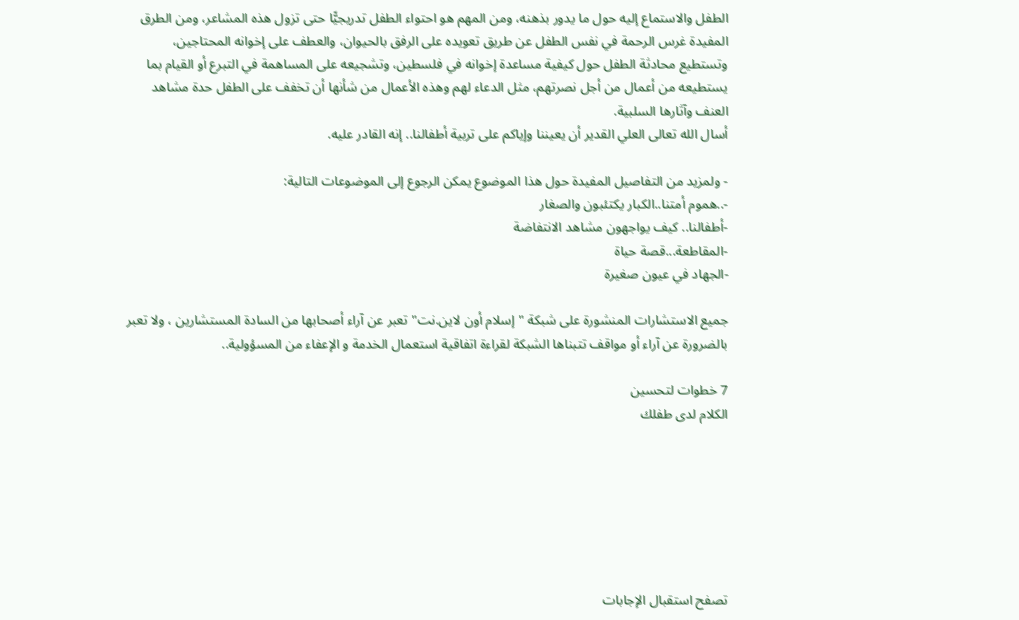الطفل والاستماع إليه حول ما يدور بذهنه، ومن المهم هو احتواء الطفل تدريجيًّا حتى تزول هذه المشاعر، ومن الطرق المفيدة غرس الرحمة في نفس الطفل عن طريق تعويده على الرفق بالحيوان، والعطف على إخوانه المحتاجين، وتستطيع محادثة الطفل حول كيفية مساعدة إخوانه في فلسطين، وتشجيعه على المساهمة في التبرع أو القيام بما يستطيعه من أعمال من أجل نصرتهم، مثل الدعاء لهم وهذه الأعمال من شأنها أن تخفف على الطفل حدة مشاهد العنف وآثارها السلبية.
أسال الله تعالى العلي القدير أن يعيننا وإياكم على تربية أطفالنا.. إنه القادر عليه.

- ولمزيد من التفاصيل المفيدة حول هذا الموضوع يمكن الرجوع إلى الموضوعات التالية:
-..هموم أمتنا..الكبار يكتئبون والصغار
-أطفالنا.. كيف يواجهون مشاهد الانتفاضة
-المقاطعة...قصة حياة
-الجهاد في عيون صغيرة

جميع الاستشارات المنشورة على شبكة "إسلام أون لاين.نت" تعبر عن آراء أصحابها من السادة المستشارين ، ولا تعبر بالضرورة عن آراء أو مواقف تتبناها الشبكة لقراءة اتفاقية استعمال الخدمة و الإعفاء من المسؤولية..

7 خطوات لتحسين
الكلام لدى طفلك







تصفح استقبال الإجابات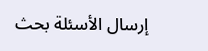إرسال الأسئلة بحث